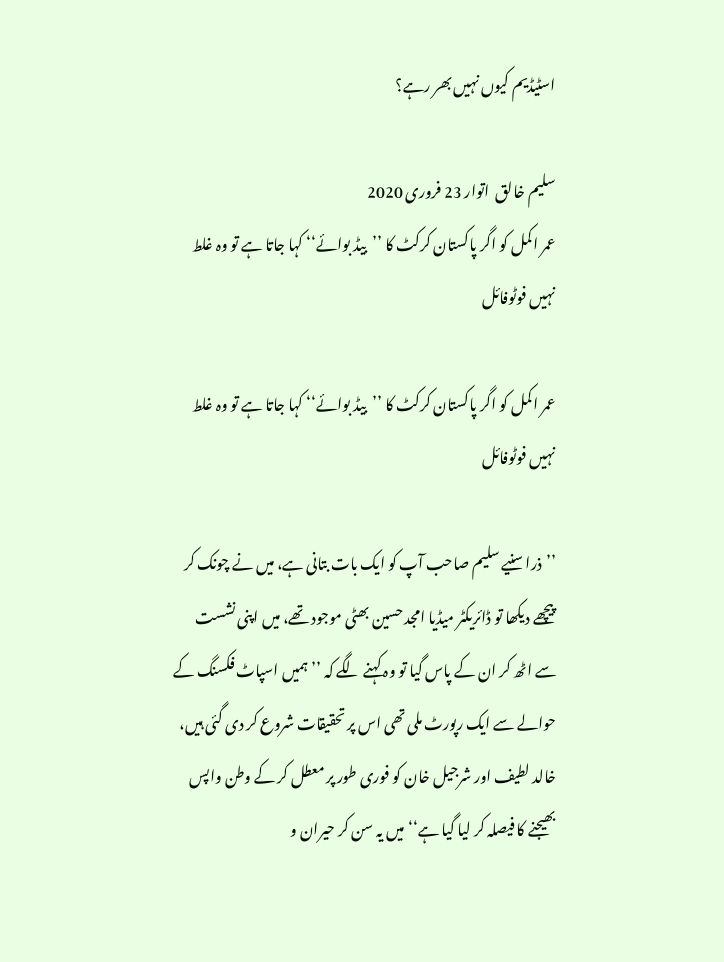اسٹیڈیم کیوں نہیں بھر رہے؟

سلیم خالق  اتوار 23 فروری 2020
عمر اکمل کو اگر پاکستان کرکٹ کا ’’بیڈ بوائے‘‘ کہا جاتا ہے تو وہ غلط نہیں فوٹوفائل

عمر اکمل کو اگر پاکستان کرکٹ کا ’’بیڈ بوائے‘‘ کہا جاتا ہے تو وہ غلط نہیں فوٹوفائل

’’ذرا سنیے سلیم صاحب آپ کو ایک بات بتانی ہے، میں نے چونک کر پیچھے دیکھا تو ڈائریکٹر میڈیا امجد حسین بھٹی موجود تھے، میں اپنی نشست سے اٹھ کر ان کے پاس گیا تو وہ کہنے لگے کہ ’’ہمیں اسپاٹ فکسنگ کے حوالے سے ایک رپورٹ ملی تھی اس پر تحقیقات شروع کر دی گئی ہیں، خالد لطیف اور شرجیل خان کو فوری طور پر معطل کر کے وطن واپس بھیجنے کا فیصلہ کر لیا گیا ہے‘‘ میں یہ سن کر حیران و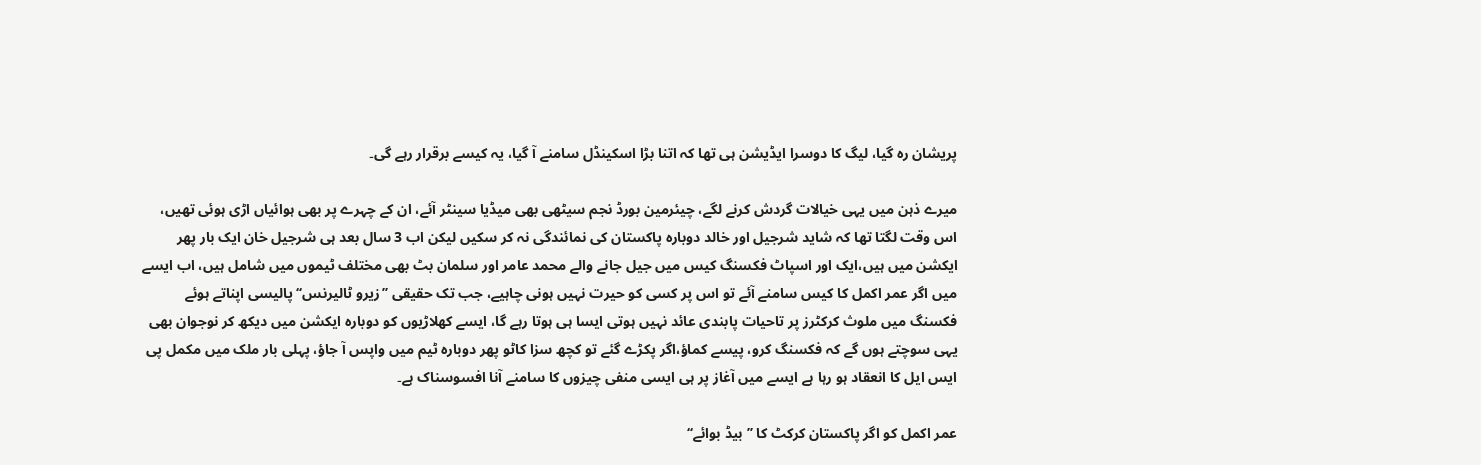پریشان رہ گیا، لیگ کا دوسرا ایڈیشن ہی تھا کہ اتنا بڑا اسکینڈل سامنے آ گیا، یہ کیسے برقرار رہے گی۔

میرے ذہن میں یہی خیالات گردش کرنے لگے، چیئرمین بورڈ نجم سیٹھی بھی میڈیا سینٹر آئے، ان کے چہرے پر بھی ہوائیاں اڑی ہوئی تھیں، اس وقت لگتا تھا کہ شاید شرجیل اور خالد دوبارہ پاکستان کی نمائندگی نہ کر سکیں لیکن اب 3 سال بعد ہی شرجیل خان ایک بار پھر ایکشن میں ہیں،ایک اور اسپاٹ فکسنگ کیس میں جیل جانے والے محمد عامر اور سلمان بٹ بھی مختلف ٹیموں میں شامل ہیں، اب ایسے میں اگر عمر اکمل کا کیس سامنے آئے تو اس پر کسی کو حیرت نہیں ہونی چاہیے، جب تک حقیقی ’’زیرو ٹالیرنس‘‘ پالیسی اپناتے ہوئے فکسنگ میں ملوث کرکٹرز پر تاحیات پابندی عائد نہیں ہوتی ایسا ہی ہوتا رہے گا، ایسے کھلاڑیوں کو دوبارہ ایکشن میں دیکھ کر نوجوان بھی یہی سوچتے ہوں گے کہ فکسنگ کرو، پیسے کماؤ،اگر پکڑے گئے تو کچھ سزا کاٹو پھر دوبارہ ٹیم میں واپس آ جاؤ، پہلی بار ملک میں مکمل پی ایس ایل کا انعقاد ہو رہا ہے ایسے میں آغاز پر ہی ایسی منفی چیزوں کا سامنے آنا افسوسناک ہے۔

عمر اکمل کو اگر پاکستان کرکٹ کا ’’بیڈ بوائے‘‘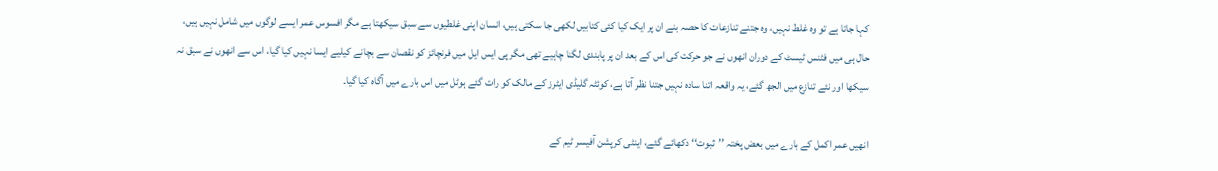کہا جاتا ہے تو وہ غلط نہیں، وہ جتنے تنازعات کا حصہ بنے ان پر ایک کیا کئی کتابیں لکھی جا سکتی ہیں، انسان اپنی غلطیوں سے سبق سیکھتا ہے مگر افسوس عمر ایسے لوگوں میں شامل نہیں ہیں، حال ہی میں فٹنس ٹیسٹ کے دوران انھوں نے جو حرکت کی اس کے بعد ان پر پابندی لگنا چاہیے تھی مگر پی ایس ایل میں فرنچائز کو نقصان سے بچانے کیلیے ایسا نہیں کیا گیا، اس سے انھوں نے سبق نہ سیکھا اور نئے تنازع میں الجھ گئے، یہ واقعہ اتنا سادہ نہیں جتنا نظر آتا ہے، کوئٹہ گلیڈی ایٹرز کے مالک کو رات گئے ہوٹل میں اس بارے میں آگاہ کیا گیا۔

انھیں عمر اکمل کے بارے میں بعض پختہ ’’ثبوت‘‘ دکھائے گئے، اینٹی کرپشن آفیسر ٹیم کے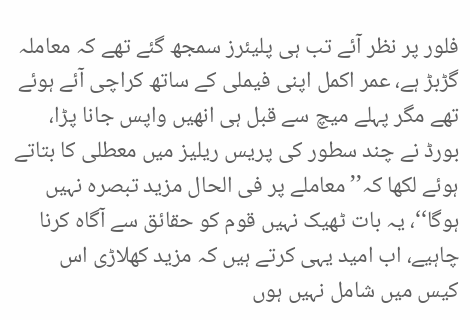فلور پر نظر آئے تب ہی پلیئرز سمجھ گئے تھے کہ معاملہ گڑبڑ ہے، عمر اکمل اپنی فیملی کے ساتھ کراچی آئے ہوئے تھے مگر پہلے میچ سے قبل ہی انھیں واپس جانا پڑا، بورڈ نے چند سطور کی پریس ریلیز میں معطلی کا بتاتے ہوئے لکھا کہ’’معاملے پر فی الحال مزید تبصرہ نہیں ہوگا‘‘، یہ بات ٹھیک نہیں قوم کو حقائق سے آگاہ کرنا چاہیے، اب امید یہی کرتے ہیں کہ مزید کھلاڑی اس کیس میں شامل نہیں ہوں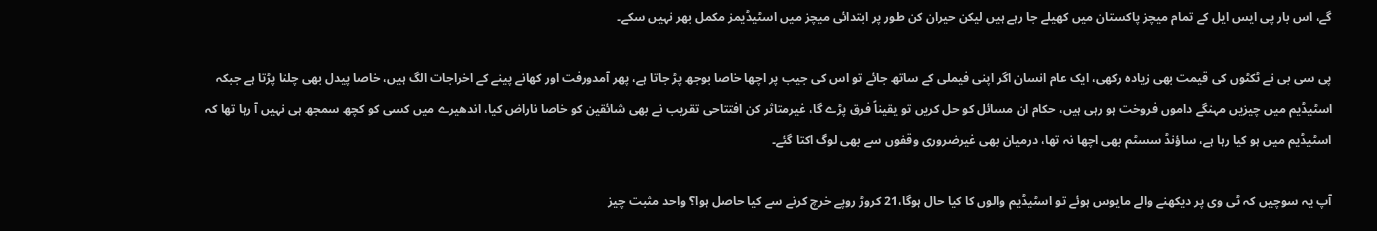گے، اس بار پی ایس ایل کے تمام میچز پاکستان میں کھیلے جا رہے ہیں لیکن حیران کن طور پر ابتدائی میچز میں اسٹیڈیمز مکمل بھر نہیں سکے۔

پی سی بی نے ٹکٹوں کی قیمت بھی زیادہ رکھی، ایک عام انسان اگر اپنی فیملی کے ساتھ جائے تو اس کی جیب پر اچھا خاصا بوجھ پڑ جاتا ہے، پھر آمدورفت اور کھانے پینے کے اخراجات الگ ہیں، خاصا پیدل بھی چلنا پڑتا ہے جبکہ اسٹیڈیم میں چیزیں مہنگے داموں فروخت ہو رہی ہیں، حکام ان مسائل کو حل کریں تو یقیناً فرق پڑے گا، غیرمتاثر کن افتتاحی تقریب نے بھی شائقین کو خاصا ناراض کیا، اندھیرے میں کسی کو کچھ سمجھ ہی نہیں آ رہا تھا کہ اسٹیڈیم میں ہو کیا رہا ہے، ساؤنڈ سسٹم بھی اچھا نہ تھا، درمیان بھی غیرضروری وقفوں سے بھی لوگ اکتا گئے۔

آپ یہ سوچیں کہ ٹی وی پر دیکھنے والے مایوس ہوئے تو اسٹیڈیم والوں کا کیا حال ہوگا،21 کروڑ روپے خرچ کرنے سے کیا حاصل ہوا؟ واحد مثبت چیز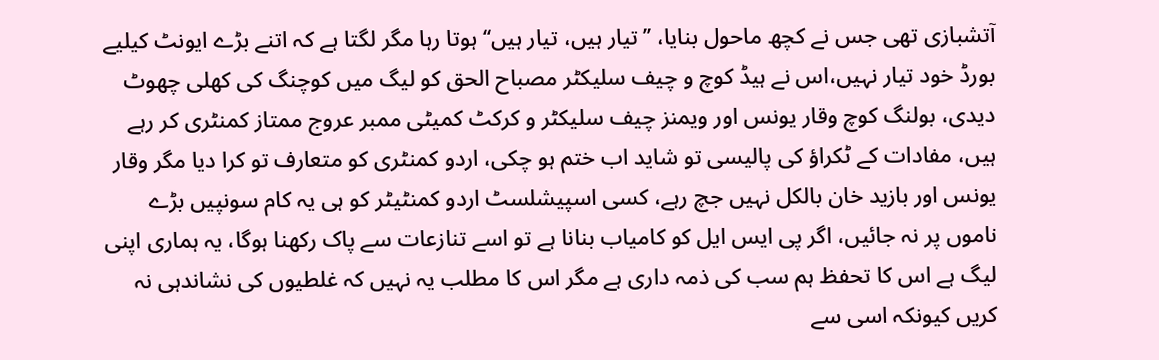آتشبازی تھی جس نے کچھ ماحول بنایا، ’’تیار ہیں، تیار ہیں‘‘ ہوتا رہا مگر لگتا ہے کہ اتنے بڑے ایونٹ کیلیے بورڈ خود تیار نہیں،اس نے ہیڈ کوچ و چیف سلیکٹر مصباح الحق کو لیگ میں کوچنگ کی کھلی چھوٹ دیدی، بولنگ کوچ وقار یونس اور ویمنز چیف سلیکٹر و کرکٹ کمیٹی ممبر عروج ممتاز کمنٹری کر رہے ہیں، مفادات کے ٹکراؤ کی پالیسی تو شاید اب ختم ہو چکی، اردو کمنٹری کو متعارف تو کرا دیا مگر وقار یونس اور بازید خان بالکل نہیں جچ رہے، کسی اسپیشلسٹ اردو کمنٹیٹر کو ہی یہ کام سونپیں بڑے ناموں پر نہ جائیں، اگر پی ایس ایل کو کامیاب بنانا ہے تو اسے تنازعات سے پاک رکھنا ہوگا، یہ ہماری اپنی لیگ ہے اس کا تحفظ ہم سب کی ذمہ داری ہے مگر اس کا مطلب یہ نہیں کہ غلطیوں کی نشاندہی نہ کریں کیونکہ اسی سے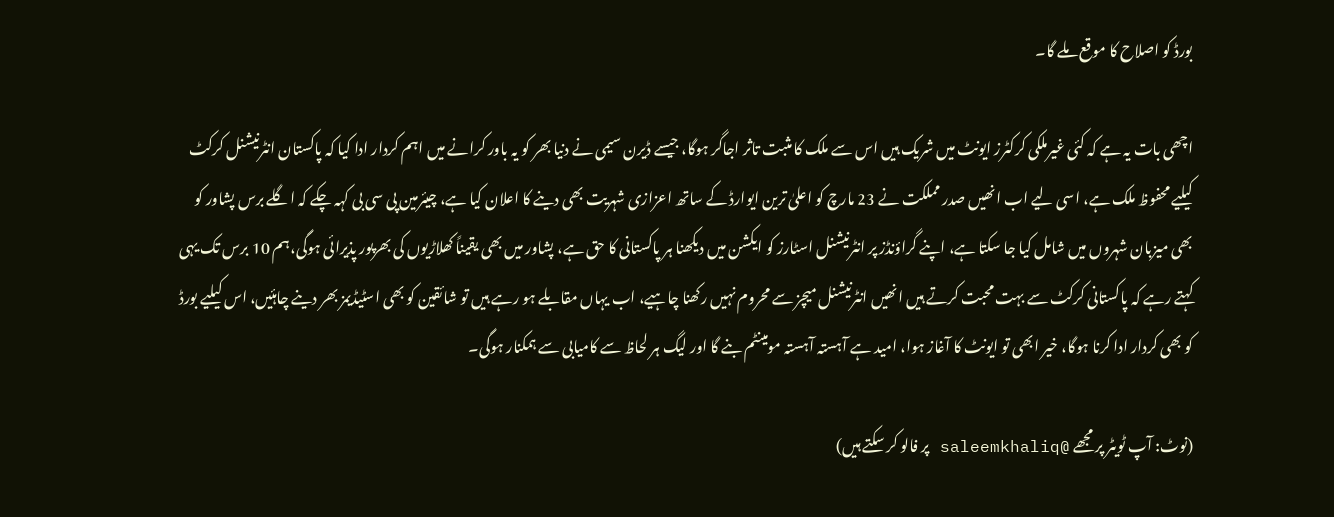بورڈ کو اصلاح کا موقع ملے گا۔

اچھی بات یہ ہے کہ کئی غیرملکی کرکٹرز ایونٹ میں شریک ہیں اس سے ملک کا مثبت تاثر اجاگر ہوگا، جیسے ڈیرن سیمی نے دنیا بھر کو یہ باور کرانے میں اہم کردار ادا کیا کہ پاکستان انٹرنیشنل کرکٹ کیلیے محفوظ ملک ہے، اسی لیے اب انھیں صدر مملکت نے 23 مارچ کو اعلیٰ ترین ایوارڈ کے ساتھ اعزازی شہریت بھی دینے کا اعلان کیا ہے، چیئرمین پی سی بی کہہ چکے کہ اگلے برس پشاور کو بھی میزبان شہروں میں شامل کیا جا سکتا ہے، اپنے گراؤنڈز پر انٹرنیشنل اسٹارز کو ایکشن میں دیکھنا ہر پاکستانی کا حق ہے، پشاور میں بھی یقیناً کھلاڑیوں کی بھرپور پذیرائی ہوگی،ہم 10 برس تک یہی کہتے رہے کہ پاکستانی کرکٹ سے بہت محبت کرتے ہیں انھیں انٹرنیشنل میچز سے محروم نہیں رکھنا چاہیے، اب یہاں مقابلے ہو رہے ہیں تو شائقین کو بھی اسٹیڈیمز بھر دینے چاہئیں، اس کیلیے بورڈ کو بھی کردار ادا کرنا ہوگا، خیر ابھی تو ایونٹ کا آغاز ہوا، امید ہے آہستہ آہستہ مومینٹم بنے گا اور لیگ ہر لحاظ سے کامیابی سے ہمکنار ہوگی۔

(نوٹ: آپ ٹویٹر پر مجھے @saleemkhaliq پر فالو کر سکتے ہیں)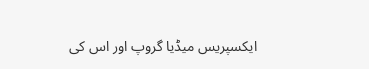ایکسپریس میڈیا گروپ اور اس کی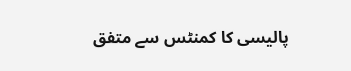پالیسی کا کمنٹس سے متفق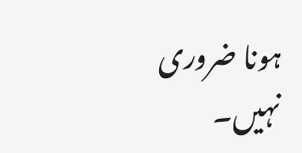ہونا ضروری نہیں۔